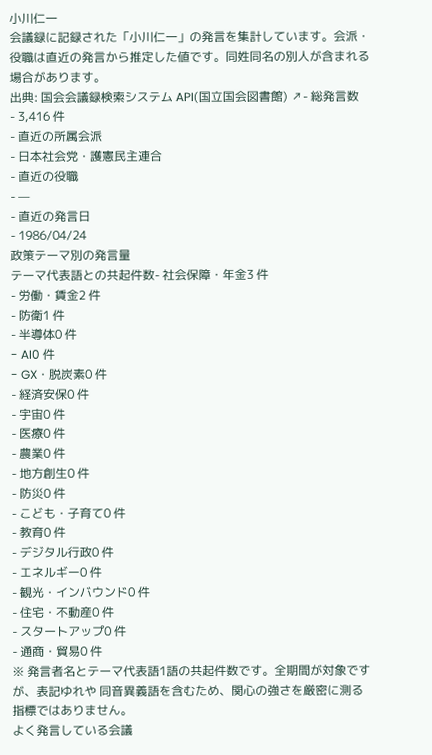小川仁一
会議録に記録された「小川仁一」の発言を集計しています。会派・役職は直近の発言から推定した値です。同姓同名の別人が含まれる場合があります。
出典: 国会会議録検索システム API(国立国会図書館) ↗- 総発言数
- 3,416 件
- 直近の所属会派
- 日本社会党・護憲民主連合
- 直近の役職
- —
- 直近の発言日
- 1986/04/24
政策テーマ別の発言量
テーマ代表語との共起件数- 社会保障・年金3 件
- 労働・賃金2 件
- 防衛1 件
- 半導体0 件
- AI0 件
- GX・脱炭素0 件
- 経済安保0 件
- 宇宙0 件
- 医療0 件
- 農業0 件
- 地方創生0 件
- 防災0 件
- こども・子育て0 件
- 教育0 件
- デジタル行政0 件
- エネルギー0 件
- 観光・インバウンド0 件
- 住宅・不動産0 件
- スタートアップ0 件
- 通商・貿易0 件
※ 発言者名とテーマ代表語1語の共起件数です。全期間が対象ですが、表記ゆれや 同音異義語を含むため、関心の強さを厳密に測る指標ではありません。
よく発言している会議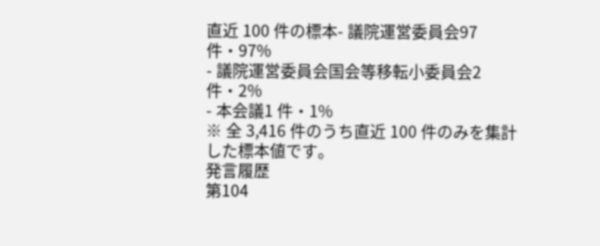直近 100 件の標本- 議院運営委員会97 件・97%
- 議院運営委員会国会等移転小委員会2 件・2%
- 本会議1 件・1%
※ 全 3,416 件のうち直近 100 件のみを集計した標本値です。
発言履歴
第104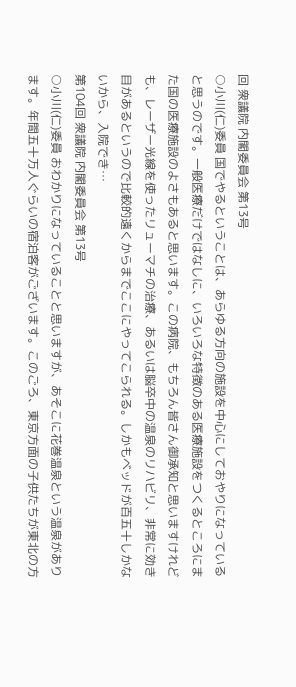回 衆議院 内閣委員会 第13号
○小川(仁)委員 国でやるということは、あらゆる方向の施設を中心にしておやりになっていると思うのです。一般医療だけではなしに、いろいろな特徴のある医療施設をつくるところにまた国の医療施設のよさもあると思います。この病院、もちろん皆さん御承知と思いますけれども、レーザー光線を使ったリューマチの治療、あるいは脳卒中の温泉のリハビリ、非常に効き目があるというので比較的遠くからまでここにやってこられる。しかもベッドが百五十しかないから、入院でき…
第104回 衆議院 内閣委員会 第13号
○小川(仁)委員 おわかりになっていることと思いますが、あそこに花巻温泉という温泉があります。年間五十万人ぐらいの宿泊客がございます。このごろ、東京方面の子供たちが東北の方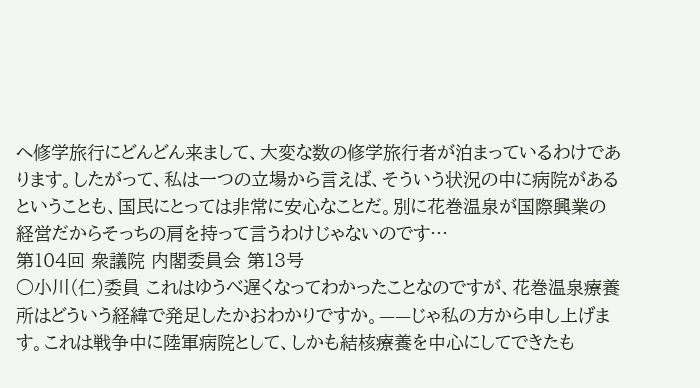へ修学旅行にどんどん来まして、大変な数の修学旅行者が泊まっているわけであります。したがって、私は一つの立場から言えば、そういう状況の中に病院があるということも、国民にとっては非常に安心なことだ。別に花巻温泉が国際興業の経営だからそっちの肩を持って言うわけじゃないのです…
第104回 衆議院 内閣委員会 第13号
○小川(仁)委員 これはゆうべ遅くなってわかったことなのですが、花巻温泉療養所はどういう経緯で発足したかおわかりですか。——じゃ私の方から申し上げます。これは戦争中に陸軍病院として、しかも結核療養を中心にしてできたも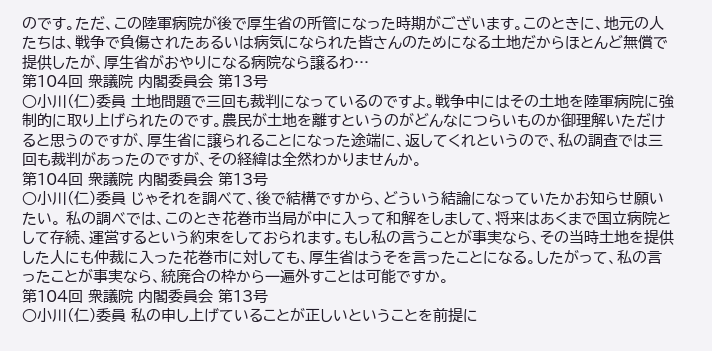のです。ただ、この陸軍病院が後で厚生省の所管になった時期がございます。このときに、地元の人たちは、戦争で負傷されたあるいは病気になられた皆さんのためになる土地だからほとんど無償で提供したが、厚生省がおやりになる病院なら譲るわ…
第104回 衆議院 内閣委員会 第13号
○小川(仁)委員 土地問題で三回も裁判になっているのですよ。戦争中にはその土地を陸軍病院に強制的に取り上げられたのです。農民が土地を離すというのがどんなにつらいものか御理解いただけると思うのですが、厚生省に譲られることになった途端に、返してくれというので、私の調査では三回も裁判があったのですが、その経緯は全然わかりませんか。
第104回 衆議院 内閣委員会 第13号
○小川(仁)委員 じゃそれを調べて、後で結構ですから、どういう結論になっていたかお知らせ願いたい。 私の調べでは、このとき花巻市当局が中に入って和解をしまして、将来はあくまで国立病院として存続、運営するという約束をしておられます。もし私の言うことが事実なら、その当時土地を提供した人にも仲裁に入った花巻市に対しても、厚生省はうそを言ったことになる。したがって、私の言ったことが事実なら、統廃合の枠から一遍外すことは可能ですか。
第104回 衆議院 内閣委員会 第13号
○小川(仁)委員 私の申し上げていることが正しいということを前提に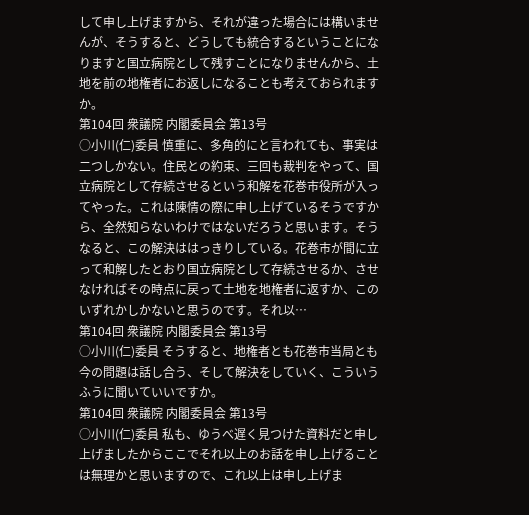して申し上げますから、それが違った場合には構いませんが、そうすると、どうしても統合するということになりますと国立病院として残すことになりませんから、土地を前の地権者にお返しになることも考えておられますか。
第104回 衆議院 内閣委員会 第13号
○小川(仁)委員 慎重に、多角的にと言われても、事実は二つしかない。住民との約束、三回も裁判をやって、国立病院として存続させるという和解を花巻市役所が入ってやった。これは陳情の際に申し上げているそうですから、全然知らないわけではないだろうと思います。そうなると、この解決ははっきりしている。花巻市が間に立って和解したとおり国立病院として存続させるか、させなければその時点に戻って土地を地権者に返すか、このいずれかしかないと思うのです。それ以…
第104回 衆議院 内閣委員会 第13号
○小川(仁)委員 そうすると、地権者とも花巻市当局とも今の問題は話し合う、そして解決をしていく、こういうふうに聞いていいですか。
第104回 衆議院 内閣委員会 第13号
○小川(仁)委員 私も、ゆうべ遅く見つけた資料だと申し上げましたからここでそれ以上のお話を申し上げることは無理かと思いますので、これ以上は申し上げま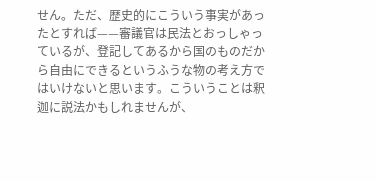せん。ただ、歴史的にこういう事実があったとすれば——審議官は民法とおっしゃっているが、登記してあるから国のものだから自由にできるというふうな物の考え方ではいけないと思います。こういうことは釈迦に説法かもしれませんが、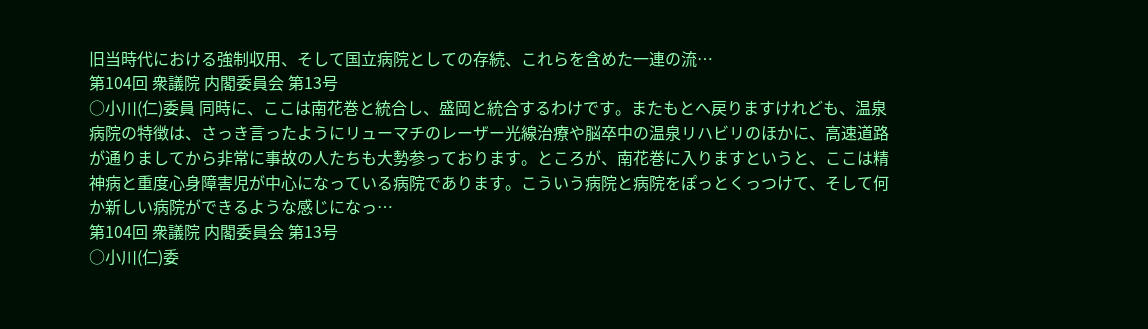旧当時代における強制収用、そして国立病院としての存続、これらを含めた一連の流…
第104回 衆議院 内閣委員会 第13号
○小川(仁)委員 同時に、ここは南花巻と統合し、盛岡と統合するわけです。またもとへ戻りますけれども、温泉病院の特徴は、さっき言ったようにリューマチのレーザー光線治療や脳卒中の温泉リハビリのほかに、高速道路が通りましてから非常に事故の人たちも大勢参っております。ところが、南花巻に入りますというと、ここは精神病と重度心身障害児が中心になっている病院であります。こういう病院と病院をぽっとくっつけて、そして何か新しい病院ができるような感じになっ…
第104回 衆議院 内閣委員会 第13号
○小川(仁)委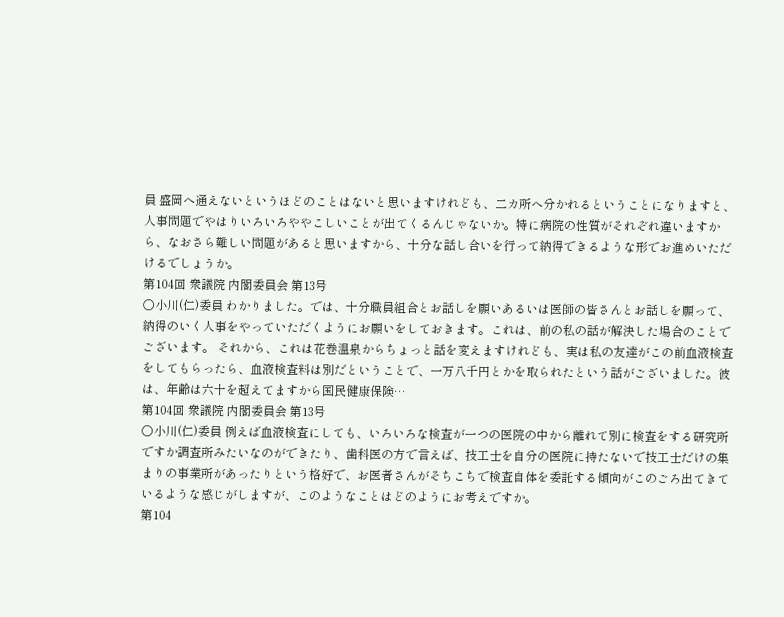員 盛岡へ通えないというほどのことはないと思いますけれども、二カ所へ分かれるということになりますと、人事問題でやはりいろいろややこしいことが出てくるんじゃないか。特に病院の性質がそれぞれ違いますから、なおさら難しい問題があると思いますから、十分な話し合いを行って納得できるような形でお進めいただけるでしょうか。
第104回 衆議院 内閣委員会 第13号
○小川(仁)委員 わかりました。では、十分職員組合とお話しを願いあるいは医師の皆さんとお話しを願って、納得のいく人事をやっていただくようにお願いをしておきます。これは、前の私の話が解決した場合のことでございます。 それから、これは花巻温泉からちょっと話を変えますけれども、実は私の友達がこの前血液検査をしてもらったら、血液検査料は別だということで、一万八千円とかを取られたという話がございました。彼は、年齢は六十を超えてますから国民健康保険…
第104回 衆議院 内閣委員会 第13号
○小川(仁)委員 例えば血液検査にしても、いろいろな検査が一つの医院の中から離れて別に検査をする研究所ですか調査所みたいなのができたり、歯科医の方で言えば、技工士を自分の医院に持たないで技工士だけの集まりの事業所があったりという格好で、お医者さんがそちこちで検査自体を委託する傾向がこのごろ出てきているような感じがしますが、このようなことはどのようにお考えですか。
第104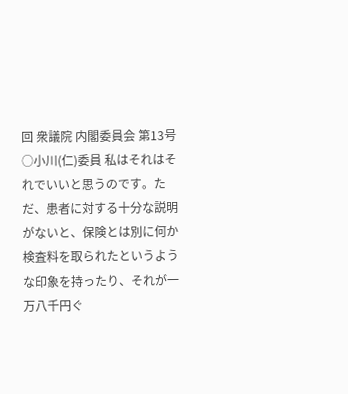回 衆議院 内閣委員会 第13号
○小川(仁)委員 私はそれはそれでいいと思うのです。ただ、患者に対する十分な説明がないと、保険とは別に何か検査料を取られたというような印象を持ったり、それが一万八千円ぐ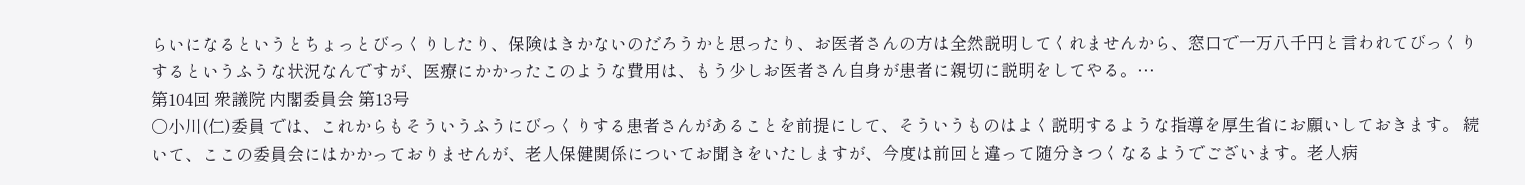らいになるというとちょっとびっくりしたり、保険はきかないのだろうかと思ったり、お医者さんの方は全然説明してくれませんから、窓口で一万八千円と言われてびっくりするというふうな状況なんですが、医療にかかったこのような費用は、もう少しお医者さん自身が患者に親切に説明をしてやる。…
第104回 衆議院 内閣委員会 第13号
○小川(仁)委員 では、これからもそういうふうにびっくりする患者さんがあることを前提にして、そういうものはよく説明するような指導を厚生省にお願いしておきます。 続いて、ここの委員会にはかかっておりませんが、老人保健関係についてお聞きをいたしますが、今度は前回と違って随分きつくなるようでございます。老人病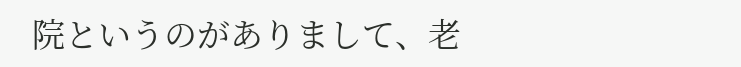院というのがありまして、老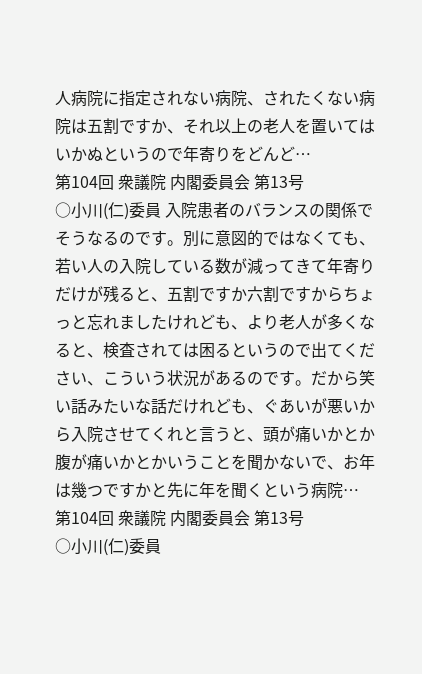人病院に指定されない病院、されたくない病院は五割ですか、それ以上の老人を置いてはいかぬというので年寄りをどんど…
第104回 衆議院 内閣委員会 第13号
○小川(仁)委員 入院患者のバランスの関係でそうなるのです。別に意図的ではなくても、若い人の入院している数が減ってきて年寄りだけが残ると、五割ですか六割ですからちょっと忘れましたけれども、より老人が多くなると、検査されては困るというので出てください、こういう状況があるのです。だから笑い話みたいな話だけれども、ぐあいが悪いから入院させてくれと言うと、頭が痛いかとか腹が痛いかとかいうことを聞かないで、お年は幾つですかと先に年を聞くという病院…
第104回 衆議院 内閣委員会 第13号
○小川(仁)委員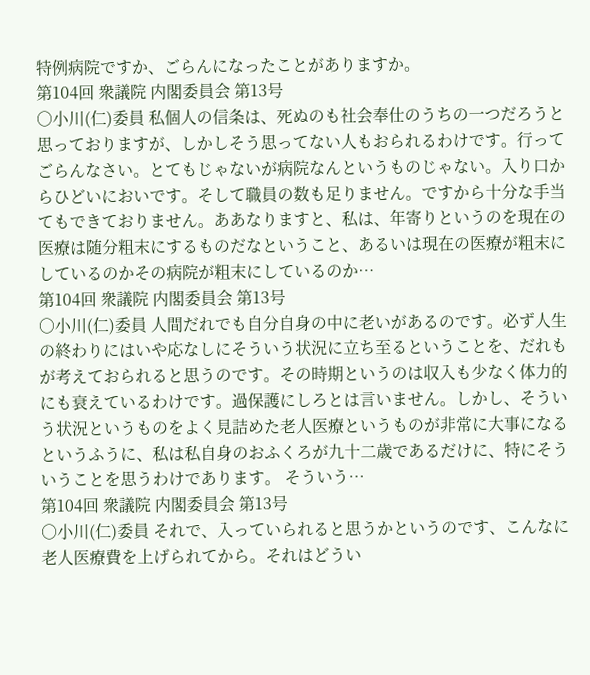特例病院ですか、ごらんになったことがありますか。
第104回 衆議院 内閣委員会 第13号
○小川(仁)委員 私個人の信条は、死ぬのも社会奉仕のうちの一つだろうと思っておりますが、しかしそう思ってない人もおられるわけです。行ってごらんなさい。とてもじゃないが病院なんというものじゃない。入り口からひどいにおいです。そして職員の数も足りません。ですから十分な手当てもできておりません。ああなりますと、私は、年寄りというのを現在の医療は随分粗末にするものだなということ、あるいは現在の医療が粗末にしているのかその病院が粗末にしているのか…
第104回 衆議院 内閣委員会 第13号
○小川(仁)委員 人間だれでも自分自身の中に老いがあるのです。必ず人生の終わりにはいや応なしにそういう状況に立ち至るということを、だれもが考えておられると思うのです。その時期というのは収入も少なく体力的にも衰えているわけです。過保護にしろとは言いません。しかし、そういう状況というものをよく見詰めた老人医療というものが非常に大事になるというふうに、私は私自身のおふくろが九十二歳であるだけに、特にそういうことを思うわけであります。 そういう…
第104回 衆議院 内閣委員会 第13号
○小川(仁)委員 それで、入っていられると思うかというのです、こんなに老人医療費を上げられてから。それはどうい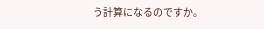う計算になるのですか。